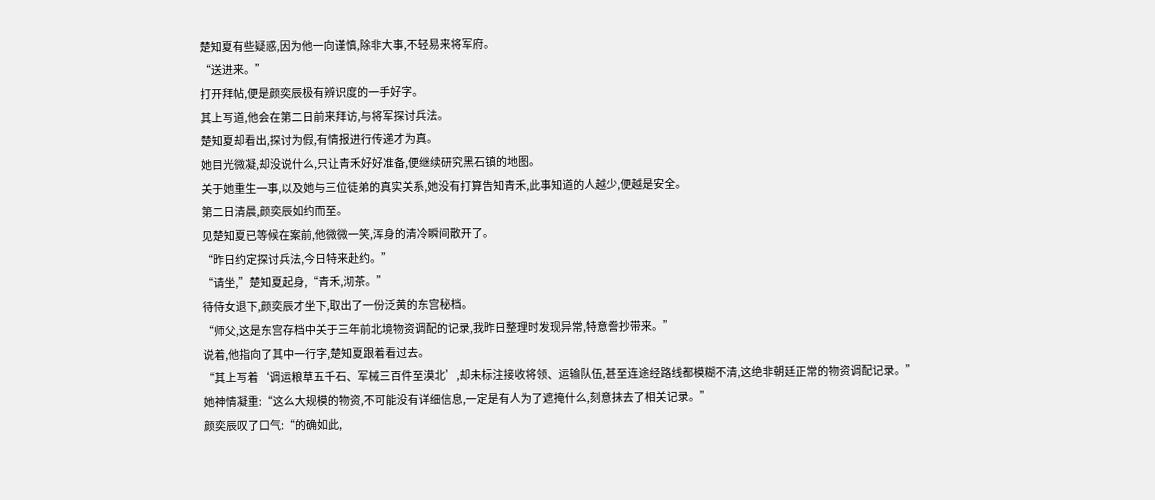楚知夏有些疑惑,因为他一向谨慎,除非大事,不轻易来将军府。
“送进来。”
打开拜帖,便是颜奕辰极有辨识度的一手好字。
其上写道,他会在第二日前来拜访,与将军探讨兵法。
楚知夏却看出,探讨为假,有情报进行传递才为真。
她目光微凝,却没说什么,只让青禾好好准备,便继续研究黑石镇的地图。
关于她重生一事,以及她与三位徒弟的真实关系,她没有打算告知青禾,此事知道的人越少,便越是安全。
第二日清晨,颜奕辰如约而至。
见楚知夏已等候在案前,他微微一笑,浑身的清冷瞬间散开了。
“昨日约定探讨兵法,今日特来赴约。”
“请坐,”楚知夏起身,“青禾,沏茶。”
待侍女退下,颜奕辰才坐下,取出了一份泛黄的东宫秘档。
“师父,这是东宫存档中关于三年前北境物资调配的记录,我昨日整理时发现异常,特意誊抄带来。”
说着,他指向了其中一行字,楚知夏跟着看过去。
“其上写着‘调运粮草五千石、军械三百件至漠北’,却未标注接收将领、运输队伍,甚至连途经路线都模糊不清,这绝非朝廷正常的物资调配记录。”
她神情凝重:“这么大规模的物资,不可能没有详细信息,一定是有人为了遮掩什么,刻意抹去了相关记录。”
颜奕辰叹了口气:“的确如此,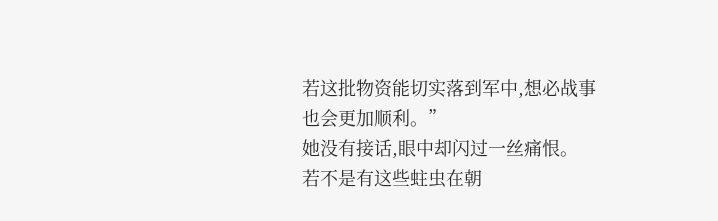若这批物资能切实落到军中,想必战事也会更加顺利。”
她没有接话,眼中却闪过一丝痛恨。
若不是有这些蛀虫在朝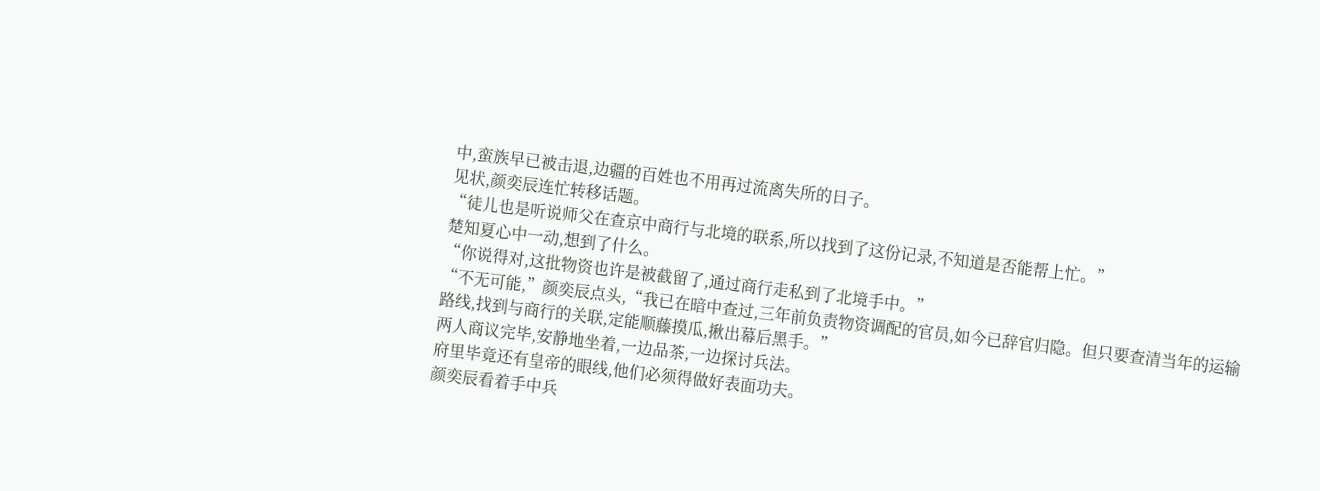中,蛮族早已被击退,边疆的百姓也不用再过流离失所的日子。
见状,颜奕辰连忙转移话题。
“徒儿也是听说师父在查京中商行与北境的联系,所以找到了这份记录,不知道是否能帮上忙。”
楚知夏心中一动,想到了什么。
“你说得对,这批物资也许是被截留了,通过商行走私到了北境手中。”
“不无可能,”颜奕辰点头,“我已在暗中查过,三年前负责物资调配的官员,如今已辞官归隐。但只要查清当年的运输路线,找到与商行的关联,定能顺藤摸瓜,揪出幕后黑手。”
两人商议完毕,安静地坐着,一边品茶,一边探讨兵法。
府里毕竟还有皇帝的眼线,他们必须得做好表面功夫。
颜奕辰看着手中兵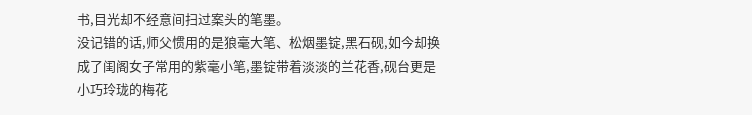书,目光却不经意间扫过案头的笔墨。
没记错的话,师父惯用的是狼毫大笔、松烟墨锭,黑石砚,如今却换成了闺阁女子常用的紫毫小笔,墨锭带着淡淡的兰花香,砚台更是小巧玲珑的梅花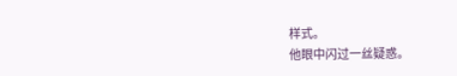样式。
他眼中闪过一丝疑惑。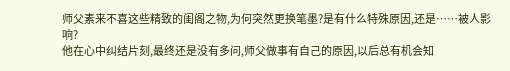师父素来不喜这些精致的闺阁之物,为何突然更换笔墨?是有什么特殊原因,还是……被人影响?
他在心中纠结片刻,最终还是没有多问,师父做事有自己的原因,以后总有机会知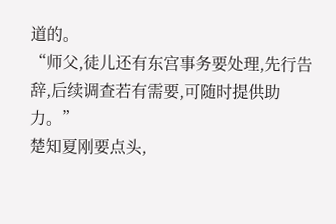道的。
“师父,徒儿还有东宫事务要处理,先行告辞,后续调查若有需要,可随时提供助力。”
楚知夏刚要点头,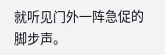就听见门外一阵急促的脚步声。